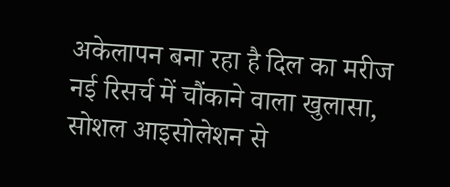अकेलापन बना रहा है दिल का मरीज नई रिसर्च में चौंकाने वाला खुलासा, सोशल आइसोलेशन से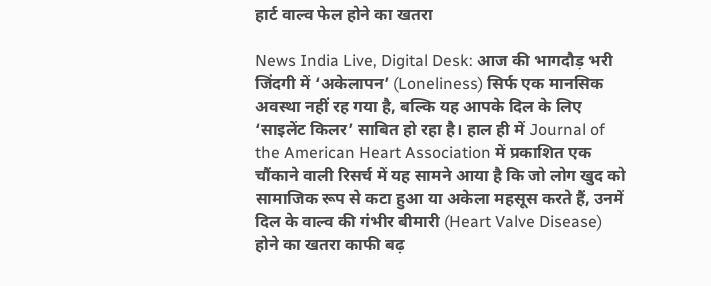हार्ट वाल्व फेल होने का खतरा

News India Live, Digital Desk: आज की भागदौड़ भरी जिंदगी में ‘अकेलापन’ (Loneliness) सिर्फ एक मानसिक अवस्था नहीं रह गया है, बल्कि यह आपके दिल के लिए ‘साइलेंट किलर’ साबित हो रहा है। हाल ही में Journal of the American Heart Association में प्रकाशित एक चौंकाने वाली रिसर्च में यह सामने आया है कि जो लोग खुद को सामाजिक रूप से कटा हुआ या अकेला महसूस करते हैं, उनमें दिल के वाल्व की गंभीर बीमारी (Heart Valve Disease) होने का खतरा काफी बढ़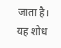जाता है। यह शोध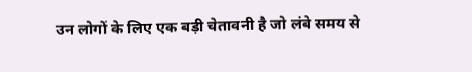उन लोगों के लिए एक बड़ी चेतावनी है जो लंबे समय से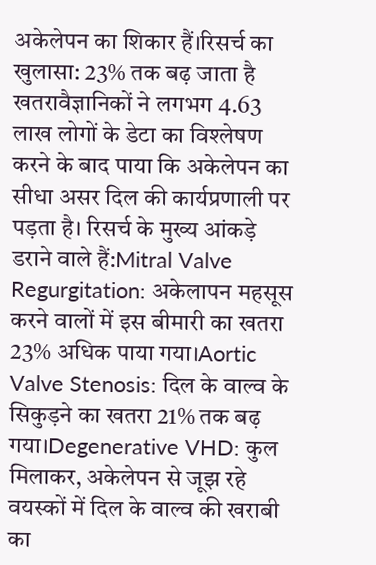अकेलेपन का शिकार हैं।रिसर्च का खुलासा: 23% तक बढ़ जाता है खतरावैज्ञानिकों ने लगभग 4.63 लाख लोगों के डेटा का विश्लेषण करने के बाद पाया कि अकेलेपन का सीधा असर दिल की कार्यप्रणाली पर पड़ता है। रिसर्च के मुख्य आंकड़े डराने वाले हैं:Mitral Valve Regurgitation: अकेलापन महसूस करने वालों में इस बीमारी का खतरा 23% अधिक पाया गया।Aortic Valve Stenosis: दिल के वाल्व के सिकुड़ने का खतरा 21% तक बढ़ गया।Degenerative VHD: कुल मिलाकर, अकेलेपन से जूझ रहे वयस्कों में दिल के वाल्व की खराबी का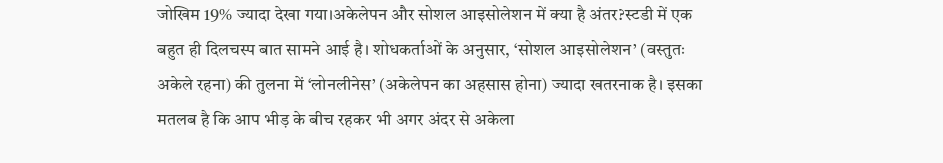जोखिम 19% ज्यादा देखा गया।अकेलेपन और सोशल आइसोलेशन में क्या है अंतर?स्टडी में एक बहुत ही दिलचस्प बात सामने आई है। शोधकर्ताओं के अनुसार, ‘सोशल आइसोलेशन’ (वस्तुतः अकेले रहना) की तुलना में ‘लोनलीनेस’ (अकेलेपन का अहसास होना) ज्यादा खतरनाक है। इसका मतलब है कि आप भीड़ के बीच रहकर भी अगर अंदर से अकेला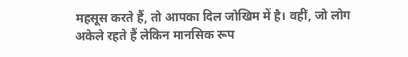महसूस करते हैं, तो आपका दिल जोखिम में है। वहीं, जो लोग अकेले रहते हैं लेकिन मानसिक रूप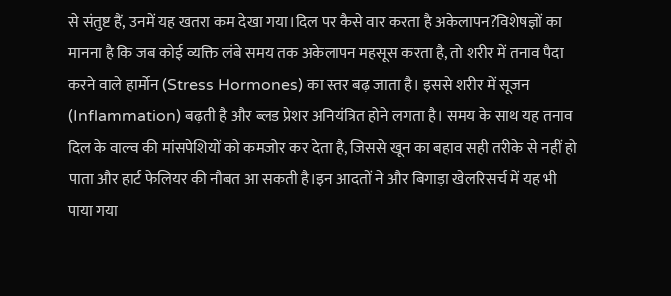से संतुष्ट हैं, उनमें यह खतरा कम देखा गया।दिल पर कैसे वार करता है अकेलापन?विशेषज्ञों का मानना है कि जब कोई व्यक्ति लंबे समय तक अकेलापन महसूस करता है, तो शरीर में तनाव पैदा करने वाले हार्मोन (Stress Hormones) का स्तर बढ़ जाता है। इससे शरीर में सूजन (Inflammation) बढ़ती है और ब्लड प्रेशर अनियंत्रित होने लगता है। समय के साथ यह तनाव दिल के वाल्व की मांसपेशियों को कमजोर कर देता है, जिससे खून का बहाव सही तरीके से नहीं हो पाता और हार्ट फेलियर की नौबत आ सकती है।इन आदतों ने और बिगाड़ा खेलरिसर्च में यह भी पाया गया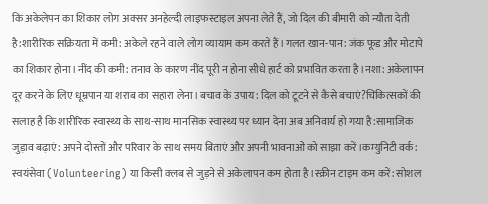कि अकेलेपन का शिकार लोग अक्सर अनहेल्दी लाइफस्टाइल अपना लेते हैं, जो दिल की बीमारी को न्यौता देती है:शारीरिक सक्रियता में कमी: अकेले रहने वाले लोग व्यायाम कम करते हैं।गलत खान-पान: जंक फूड और मोटापे का शिकार होना।नींद की कमी: तनाव के कारण नींद पूरी न होना सीधे हार्ट को प्रभावित करता है।नशा: अकेलापन दूर करने के लिए धूम्रपान या शराब का सहारा लेना।बचाव के उपाय: दिल को टूटने से कैसे बचाएं?चिकित्सकों की सलाह है कि शारीरिक स्वास्थ्य के साथ-साथ मानसिक स्वास्थ्य पर ध्यान देना अब अनिवार्य हो गया है:सामाजिक जुड़ाव बढ़ाएं: अपने दोस्तों और परिवार के साथ समय बिताएं और अपनी भावनाओं को साझा करें।कम्युनिटी वर्क: स्वयंसेवा (Volunteering) या किसी क्लब से जुड़ने से अकेलापन कम होता है।स्क्रीन टाइम कम करें: सोशल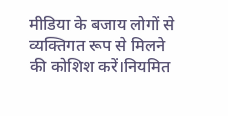मीडिया के बजाय लोगों से व्यक्तिगत रूप से मिलने की कोशिश करें।नियमित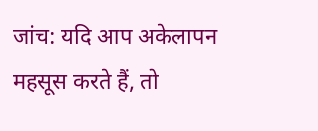जांच: यदि आप अकेलापन महसूस करते हैं, तो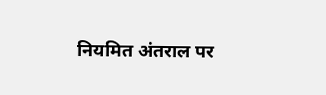नियमित अंतराल पर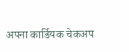अपना कार्डियक चेकअप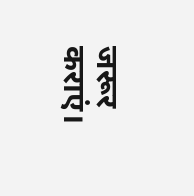जरूर कराएं।